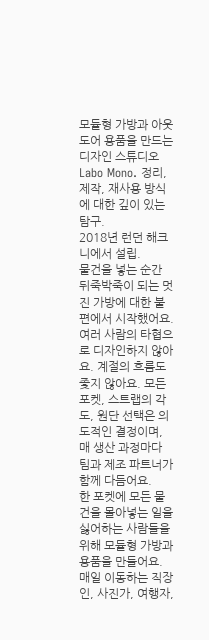모듈형 가방과 아웃도어 용품을 만드는 디자인 스튜디오 Labo Mono. 정리, 제작, 재사용 방식에 대한 깊이 있는 탐구.
2018년 런던 해크니에서 설립.
물건을 넣는 순간 뒤죽박죽이 되는 멋진 가방에 대한 불편에서 시작했어요.
여러 사람의 타협으로 디자인하지 않아요. 계절의 흐름도 좇지 않아요. 모든 포켓, 스트랩의 각도, 원단 선택은 의도적인 결정이며, 매 생산 과정마다 팀과 제조 파트너가 함께 다듬어요.
한 포켓에 모든 물건을 몰아넣는 일을 싫어하는 사람들을 위해 모듈형 가방과 용품을 만들어요. 매일 이동하는 직장인, 사진가, 여행자,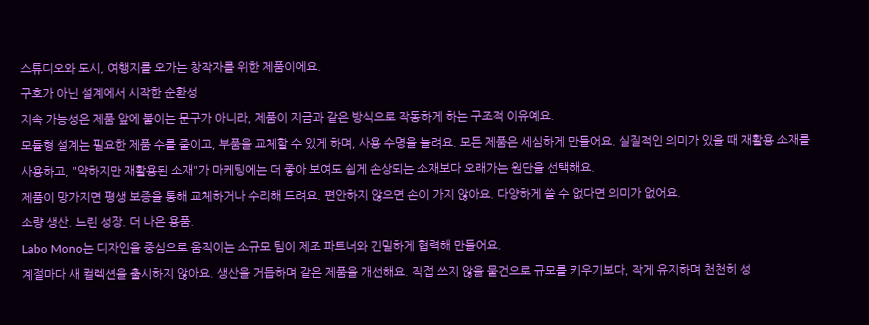스튜디오와 도시, 여행지를 오가는 창작자를 위한 제품이에요.
구호가 아닌 설계에서 시작한 순환성
지속 가능성은 제품 앞에 붙이는 문구가 아니라, 제품이 지금과 같은 방식으로 작동하게 하는 구조적 이유예요.
모듈형 설계는 필요한 제품 수를 줄이고, 부품을 교체할 수 있게 하며, 사용 수명을 늘려요. 모든 제품은 세심하게 만들어요. 실질적인 의미가 있을 때 재활용 소재를 사용하고, "약하지만 재활용된 소재"가 마케팅에는 더 좋아 보여도 쉽게 손상되는 소재보다 오래가는 원단을 선택해요.
제품이 망가지면 평생 보증을 통해 교체하거나 수리해 드려요. 편안하지 않으면 손이 가지 않아요. 다양하게 쓸 수 없다면 의미가 없어요.
소량 생산. 느린 성장. 더 나은 용품.
Labo Mono는 디자인을 중심으로 움직이는 소규모 팀이 제조 파트너와 긴밀하게 협력해 만들어요.
계절마다 새 컬렉션을 출시하지 않아요. 생산을 거듭하며 같은 제품을 개선해요. 직접 쓰지 않을 물건으로 규모를 키우기보다, 작게 유지하며 천천히 성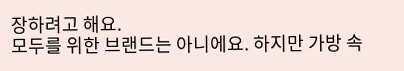장하려고 해요.
모두를 위한 브랜드는 아니에요. 하지만 가방 속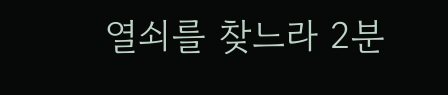열쇠를 찾느라 2분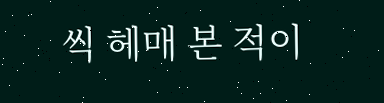씩 헤매 본 적이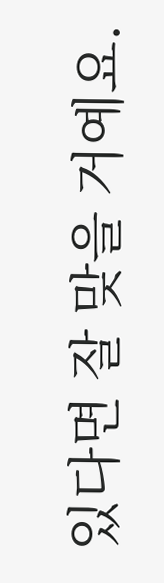있다면 잘 맞을 거예요.